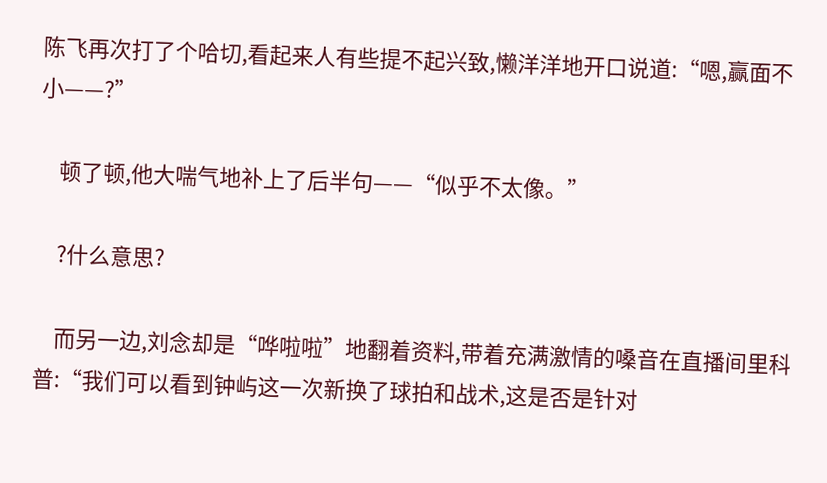陈飞再次打了个哈切,看起来人有些提不起兴致,懒洋洋地开口说道:“嗯,赢面不小——?”

    顿了顿,他大喘气地补上了后半句——“似乎不太像。”

    ?什么意思?

    而另一边,刘念却是“哗啦啦”地翻着资料,带着充满激情的嗓音在直播间里科普:“我们可以看到钟屿这一次新换了球拍和战术,这是否是针对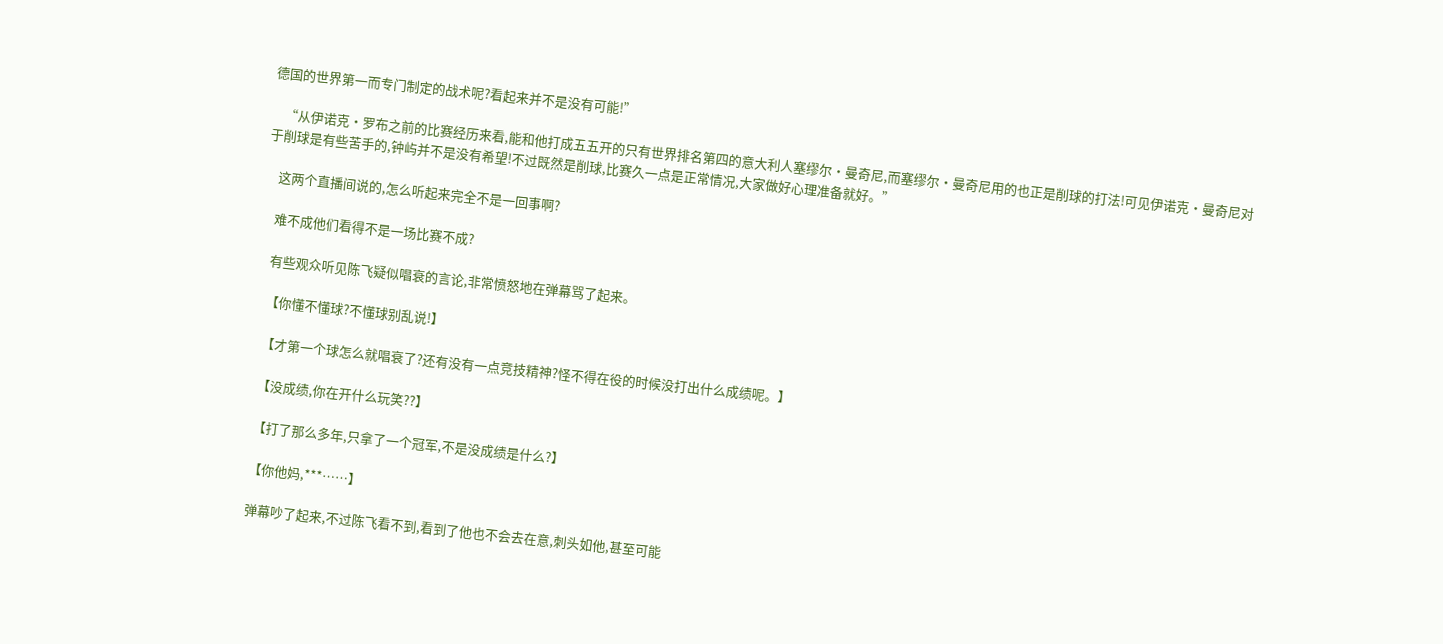德国的世界第一而专门制定的战术呢?看起来并不是没有可能!”

    “从伊诺克·罗布之前的比赛经历来看,能和他打成五五开的只有世界排名第四的意大利人塞缪尔·曼奇尼,而塞缪尔·曼奇尼用的也正是削球的打法!可见伊诺克·曼奇尼对于削球是有些苦手的,钟屿并不是没有希望!不过既然是削球,比赛久一点是正常情况,大家做好心理准备就好。”

    这两个直播间说的,怎么听起来完全不是一回事啊?

    难不成他们看得不是一场比赛不成?

    有些观众听见陈飞疑似唱衰的言论,非常愤怒地在弹幕骂了起来。

    【你懂不懂球?不懂球别乱说!】

    【才第一个球怎么就唱衰了?还有没有一点竞技精神?怪不得在役的时候没打出什么成绩呢。】

    【没成绩,你在开什么玩笑??】

    【打了那么多年,只拿了一个冠军,不是没成绩是什么?】

    【你他妈,***……】

    弹幕吵了起来,不过陈飞看不到,看到了他也不会去在意,刺头如他,甚至可能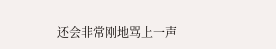还会非常刚地骂上一声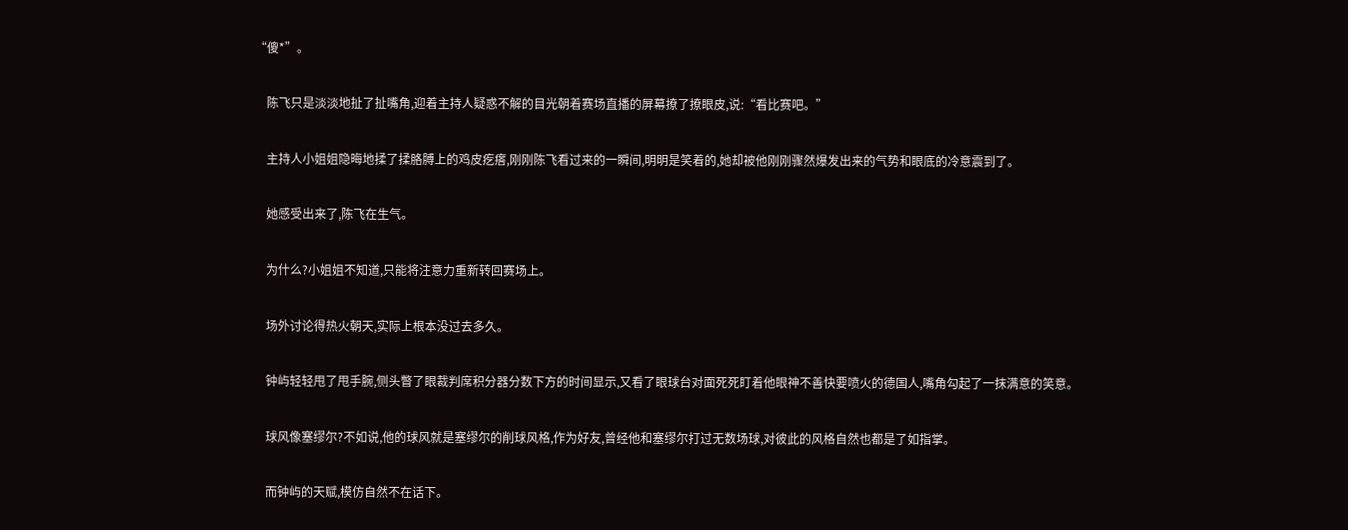“傻*”。

    陈飞只是淡淡地扯了扯嘴角,迎着主持人疑惑不解的目光朝着赛场直播的屏幕撩了撩眼皮,说:“看比赛吧。”

    主持人小姐姐隐晦地揉了揉胳膊上的鸡皮疙瘩,刚刚陈飞看过来的一瞬间,明明是笑着的,她却被他刚刚骤然爆发出来的气势和眼底的冷意震到了。

    她感受出来了,陈飞在生气。

    为什么?小姐姐不知道,只能将注意力重新转回赛场上。

    场外讨论得热火朝天,实际上根本没过去多久。

    钟屿轻轻甩了甩手腕,侧头瞥了眼裁判席积分器分数下方的时间显示,又看了眼球台对面死死盯着他眼神不善快要喷火的德国人,嘴角勾起了一抹满意的笑意。

    球风像塞缪尔?不如说,他的球风就是塞缪尔的削球风格,作为好友,曾经他和塞缪尔打过无数场球,对彼此的风格自然也都是了如指掌。

    而钟屿的天赋,模仿自然不在话下。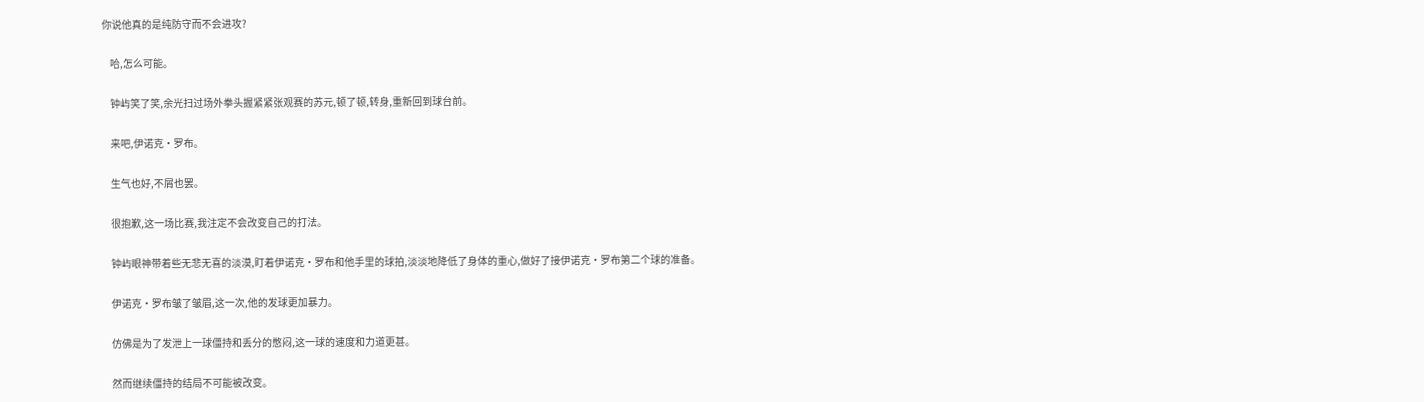你说他真的是纯防守而不会进攻?

    哈,怎么可能。

    钟屿笑了笑,余光扫过场外拳头握紧紧张观赛的苏元,顿了顿,转身,重新回到球台前。

    来吧,伊诺克·罗布。

    生气也好,不屑也罢。

    很抱歉,这一场比赛,我注定不会改变自己的打法。

    钟屿眼神带着些无悲无喜的淡漠,盯着伊诺克·罗布和他手里的球拍,淡淡地降低了身体的重心,做好了接伊诺克·罗布第二个球的准备。

    伊诺克·罗布皱了皱眉,这一次,他的发球更加暴力。

    仿佛是为了发泄上一球僵持和丢分的憋闷,这一球的速度和力道更甚。

    然而继续僵持的结局不可能被改变。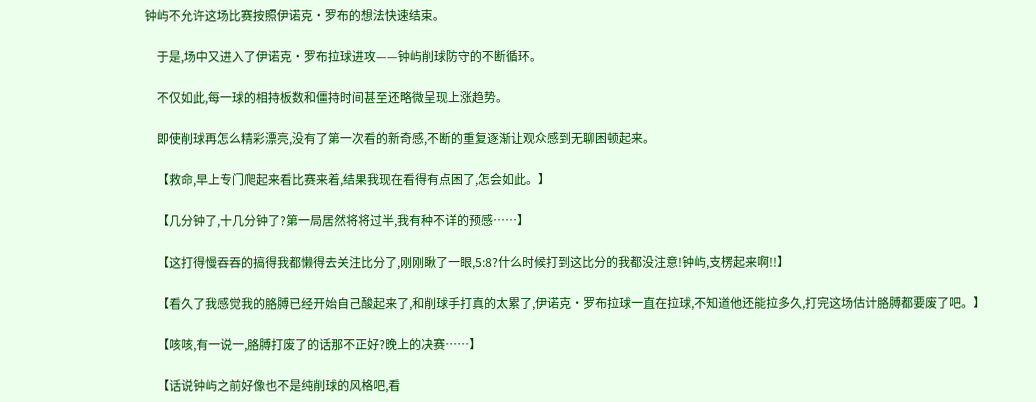钟屿不允许这场比赛按照伊诺克·罗布的想法快速结束。

    于是,场中又进入了伊诺克·罗布拉球进攻——钟屿削球防守的不断循环。

    不仅如此,每一球的相持板数和僵持时间甚至还略微呈现上涨趋势。

    即使削球再怎么精彩漂亮,没有了第一次看的新奇感,不断的重复逐渐让观众感到无聊困顿起来。

    【救命,早上专门爬起来看比赛来着,结果我现在看得有点困了,怎会如此。】

    【几分钟了,十几分钟了?第一局居然将将过半,我有种不详的预感……】

    【这打得慢吞吞的搞得我都懒得去关注比分了,刚刚瞅了一眼,5:8?什么时候打到这比分的我都没注意!钟屿,支楞起来啊!!】

    【看久了我感觉我的胳膊已经开始自己酸起来了,和削球手打真的太累了,伊诺克·罗布拉球一直在拉球,不知道他还能拉多久,打完这场估计胳膊都要废了吧。】

    【咳咳,有一说一,胳膊打废了的话那不正好?晚上的决赛……】

    【话说钟屿之前好像也不是纯削球的风格吧,看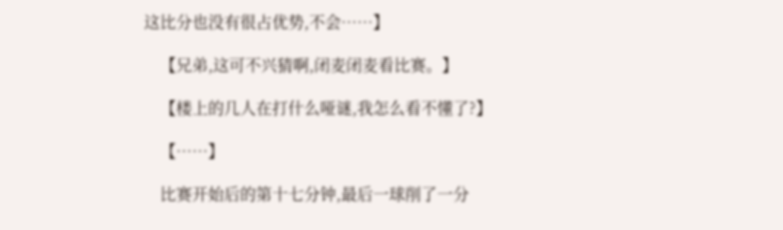这比分也没有很占优势,不会……】

    【兄弟,这可不兴猜啊,闭麦闭麦看比赛。】

    【楼上的几人在打什么哑谜,我怎么看不懂了?】

    【……】

    比赛开始后的第十七分钟,最后一球削了一分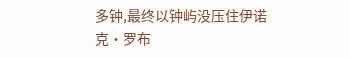多钟,最终以钟屿没压住伊诺克·罗布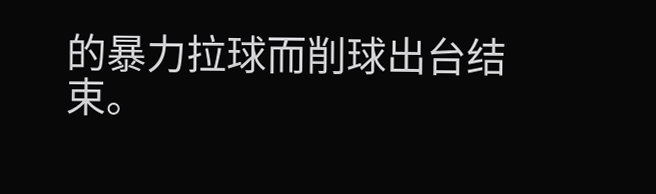的暴力拉球而削球出台结束。